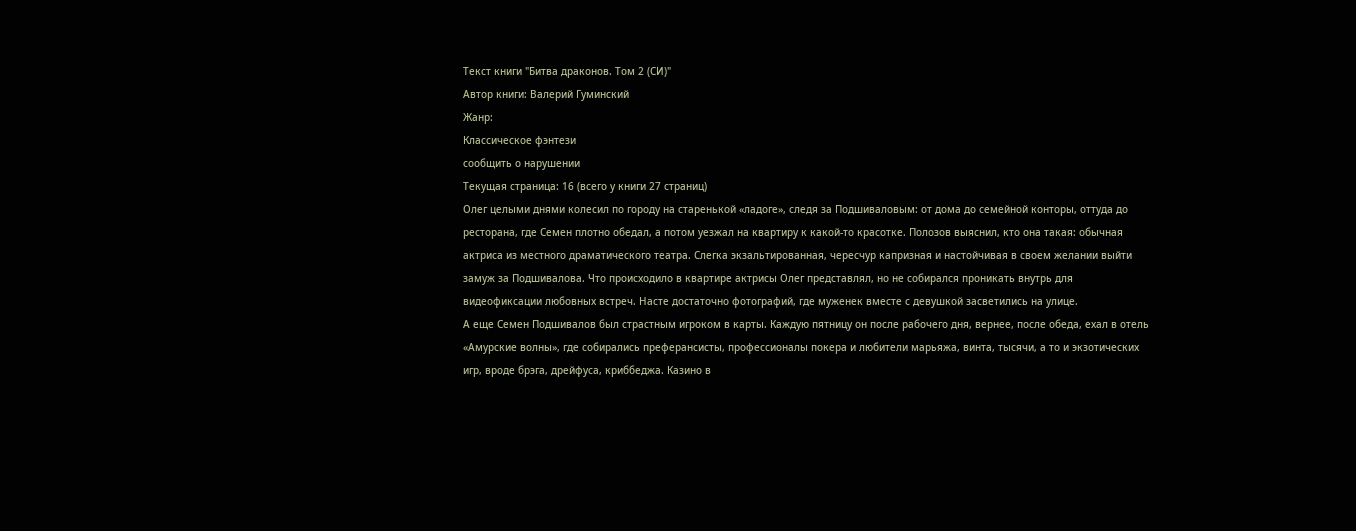Текст книги "Битва драконов. Том 2 (СИ)"
Автор книги: Валерий Гуминский
Жанр:
Классическое фэнтези
сообщить о нарушении
Текущая страница: 16 (всего у книги 27 страниц)
Олег целыми днями колесил по городу на старенькой «ладоге», следя за Подшиваловым: от дома до семейной конторы, оттуда до ресторана, где Семен плотно обедал, а потом уезжал на квартиру к какой-то красотке. Полозов выяснил, кто она такая: обычная актриса из местного драматического театра. Слегка экзальтированная, чересчур капризная и настойчивая в своем желании выйти замуж за Подшивалова. Что происходило в квартире актрисы Олег представлял, но не собирался проникать внутрь для видеофиксации любовных встреч. Насте достаточно фотографий, где муженек вместе с девушкой засветились на улице.
А еще Семен Подшивалов был страстным игроком в карты. Каждую пятницу он после рабочего дня, вернее, после обеда, ехал в отель «Амурские волны», где собирались преферансисты, профессионалы покера и любители марьяжа, винта, тысячи, а то и экзотических игр, вроде брэга, дрейфуса, криббеджа. Казино в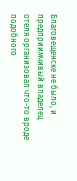Благовещенске не было, и предприимчивый владелец отеля организовал что-то вроде подобного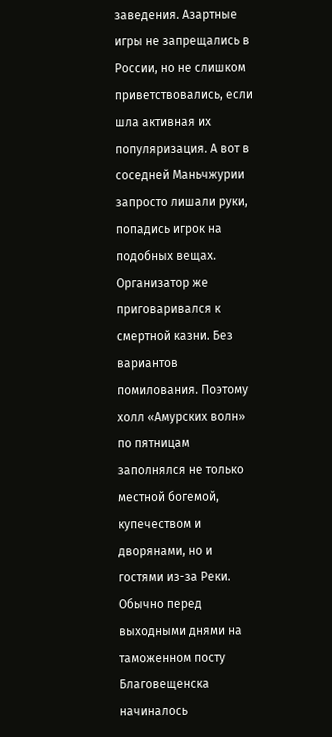заведения. Азартные игры не запрещались в России, но не слишком приветствовались, если шла активная их популяризация. А вот в соседней Маньчжурии запросто лишали руки, попадись игрок на подобных вещах. Организатор же приговаривался к смертной казни. Без вариантов помилования. Поэтому холл «Амурских волн» по пятницам заполнялся не только местной богемой, купечеством и дворянами, но и гостями из-за Реки. Обычно перед выходными днями на таможенном посту Благовещенска начиналось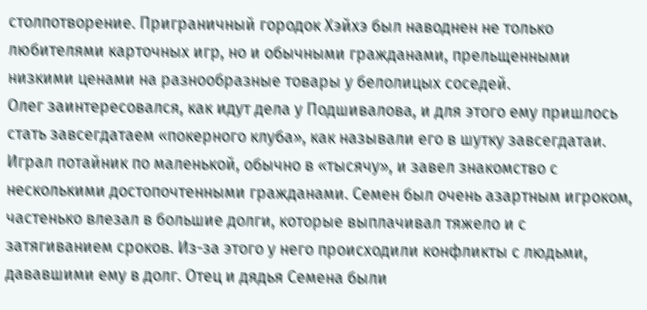столпотворение. Приграничный городок Хэйхэ был наводнен не только любителями карточных игр, но и обычными гражданами, прельщенными низкими ценами на разнообразные товары у белолицых соседей.
Олег заинтересовался, как идут дела у Подшивалова, и для этого ему пришлось стать завсегдатаем «покерного клуба», как называли его в шутку завсегдатаи. Играл потайник по маленькой, обычно в «тысячу», и завел знакомство с несколькими достопочтенными гражданами. Семен был очень азартным игроком, частенько влезал в большие долги, которые выплачивал тяжело и с затягиванием сроков. Из-за этого у него происходили конфликты с людьми, дававшими ему в долг. Отец и дядья Семена были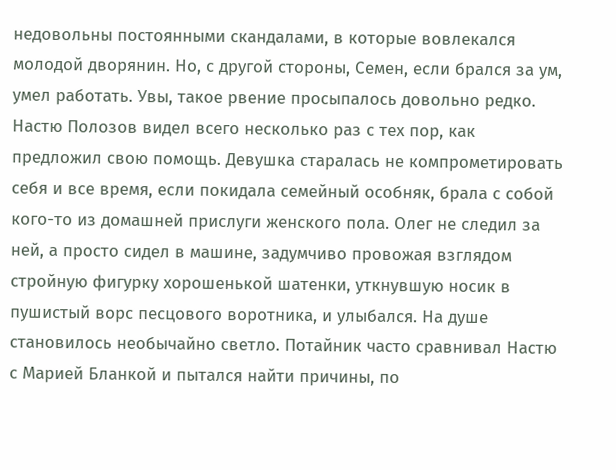недовольны постоянными скандалами, в которые вовлекался молодой дворянин. Но, с другой стороны, Семен, если брался за ум, умел работать. Увы, такое рвение просыпалось довольно редко.
Настю Полозов видел всего несколько раз с тех пор, как предложил свою помощь. Девушка старалась не компрометировать себя и все время, если покидала семейный особняк, брала с собой кого-то из домашней прислуги женского пола. Олег не следил за ней, а просто сидел в машине, задумчиво провожая взглядом стройную фигурку хорошенькой шатенки, уткнувшую носик в пушистый ворс песцового воротника, и улыбался. На душе становилось необычайно светло. Потайник часто сравнивал Настю с Марией Бланкой и пытался найти причины, по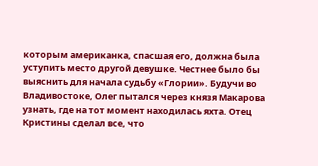которым американка, спасшая его, должна была уступить место другой девушке. Честнее было бы выяснить для начала судьбу «Глории». Будучи во Владивостоке, Олег пытался через князя Макарова узнать, где на тот момент находилась яхта. Отец Кристины сделал все, что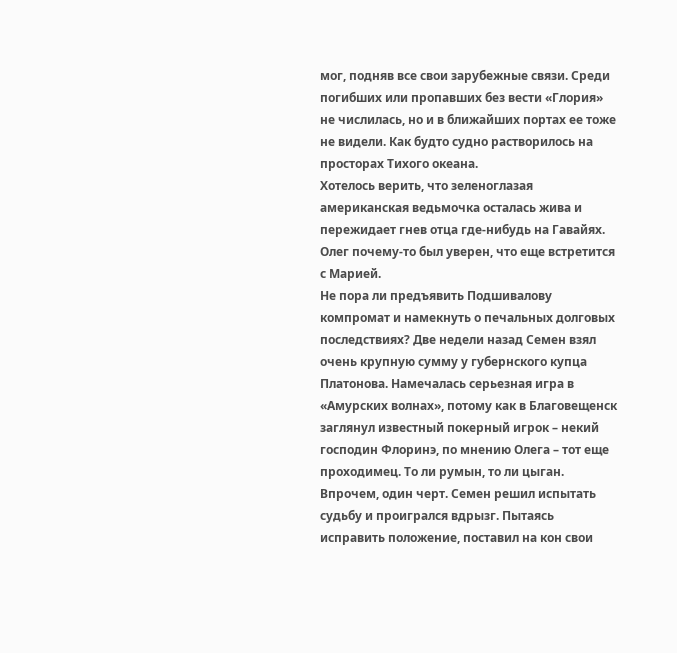мог, подняв все свои зарубежные связи. Среди погибших или пропавших без вести «Глория» не числилась, но и в ближайших портах ее тоже не видели. Как будто судно растворилось на просторах Тихого океана.
Хотелось верить, что зеленоглазая американская ведьмочка осталась жива и пережидает гнев отца где-нибудь на Гавайях. Олег почему-то был уверен, что еще встретится с Марией.
Не пора ли предъявить Подшивалову компромат и намекнуть о печальных долговых последствиях? Две недели назад Семен взял очень крупную сумму у губернского купца Платонова. Намечалась серьезная игра в «Амурских волнах», потому как в Благовещенск заглянул известный покерный игрок – некий господин Флоринэ, по мнению Олега – тот еще проходимец. То ли румын, то ли цыган. Впрочем, один черт. Семен решил испытать судьбу и проигрался вдрызг. Пытаясь исправить положение, поставил на кон свои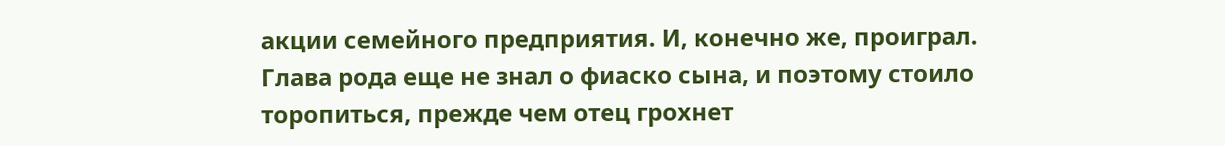акции семейного предприятия. И, конечно же, проиграл.
Глава рода еще не знал о фиаско сына, и поэтому стоило торопиться, прежде чем отец грохнет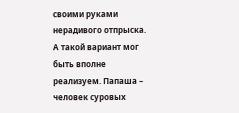своими руками нерадивого отпрыска. А такой вариант мог быть вполне реализуем. Папаша – человек суровых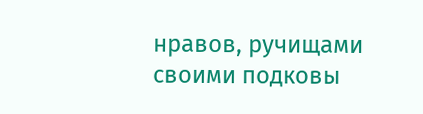нравов, ручищами своими подковы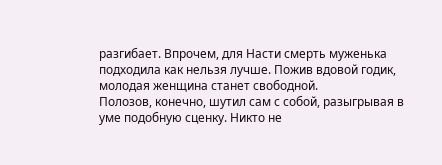разгибает. Впрочем, для Насти смерть муженька подходила как нельзя лучше. Пожив вдовой годик, молодая женщина станет свободной.
Полозов, конечно, шутил сам с собой, разыгрывая в уме подобную сценку. Никто не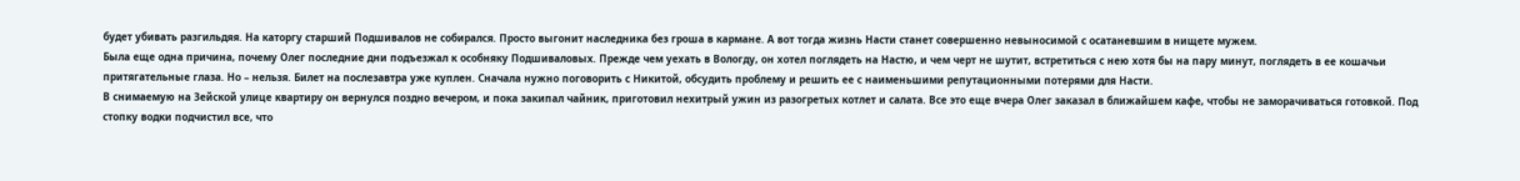будет убивать разгильдяя. На каторгу старший Подшивалов не собирался. Просто выгонит наследника без гроша в кармане. А вот тогда жизнь Насти станет совершенно невыносимой с осатаневшим в нищете мужем.
Была еще одна причина, почему Олег последние дни подъезжал к особняку Подшиваловых. Прежде чем уехать в Вологду, он хотел поглядеть на Настю, и чем черт не шутит, встретиться с нею хотя бы на пару минут, поглядеть в ее кошачьи притягательные глаза. Но – нельзя. Билет на послезавтра уже куплен. Сначала нужно поговорить с Никитой, обсудить проблему и решить ее с наименьшими репутационными потерями для Насти.
В снимаемую на Зейской улице квартиру он вернулся поздно вечером, и пока закипал чайник, приготовил нехитрый ужин из разогретых котлет и салата. Все это еще вчера Олег заказал в ближайшем кафе, чтобы не заморачиваться готовкой. Под стопку водки подчистил все, что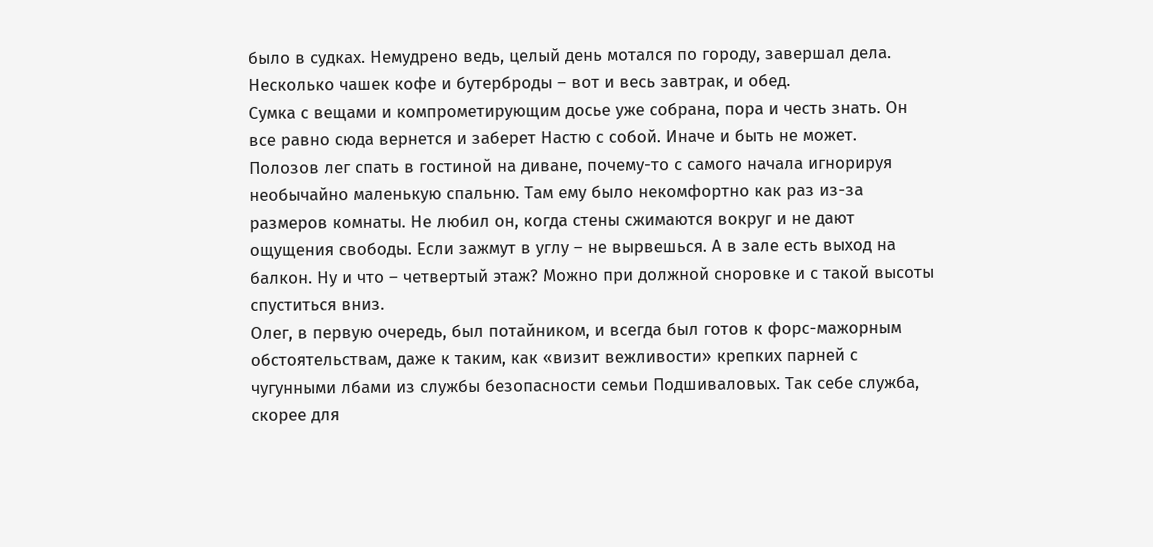было в судках. Немудрено ведь, целый день мотался по городу, завершал дела. Несколько чашек кофе и бутерброды – вот и весь завтрак, и обед.
Сумка с вещами и компрометирующим досье уже собрана, пора и честь знать. Он все равно сюда вернется и заберет Настю с собой. Иначе и быть не может.
Полозов лег спать в гостиной на диване, почему-то с самого начала игнорируя необычайно маленькую спальню. Там ему было некомфортно как раз из-за размеров комнаты. Не любил он, когда стены сжимаются вокруг и не дают ощущения свободы. Если зажмут в углу – не вырвешься. А в зале есть выход на балкон. Ну и что – четвертый этаж? Можно при должной сноровке и с такой высоты спуститься вниз.
Олег, в первую очередь, был потайником, и всегда был готов к форс-мажорным обстоятельствам, даже к таким, как «визит вежливости» крепких парней с чугунными лбами из службы безопасности семьи Подшиваловых. Так себе служба, скорее для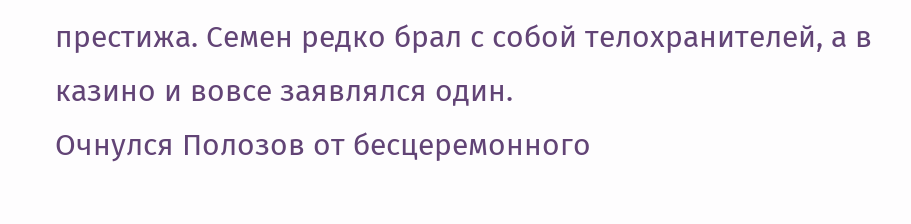престижа. Семен редко брал с собой телохранителей, а в казино и вовсе заявлялся один.
Очнулся Полозов от бесцеремонного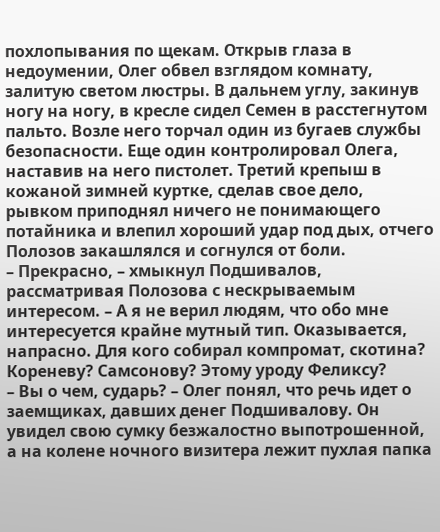похлопывания по щекам. Открыв глаза в недоумении, Олег обвел взглядом комнату, залитую светом люстры. В дальнем углу, закинув ногу на ногу, в кресле сидел Семен в расстегнутом пальто. Возле него торчал один из бугаев службы безопасности. Еще один контролировал Олега, наставив на него пистолет. Третий крепыш в кожаной зимней куртке, сделав свое дело, рывком приподнял ничего не понимающего потайника и влепил хороший удар под дых, отчего Полозов закашлялся и согнулся от боли.
– Прекрасно, – хмыкнул Подшивалов, рассматривая Полозова с нескрываемым интересом. – А я не верил людям, что обо мне интересуется крайне мутный тип. Оказывается, напрасно. Для кого собирал компромат, скотина? Кореневу? Самсонову? Этому уроду Феликсу?
– Вы о чем, сударь? – Олег понял, что речь идет о заемщиках, давших денег Подшивалову. Он увидел свою сумку безжалостно выпотрошенной, а на колене ночного визитера лежит пухлая папка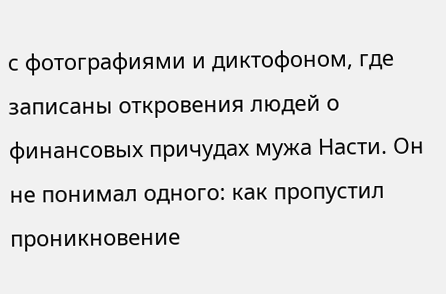с фотографиями и диктофоном, где записаны откровения людей о финансовых причудах мужа Насти. Он не понимал одного: как пропустил проникновение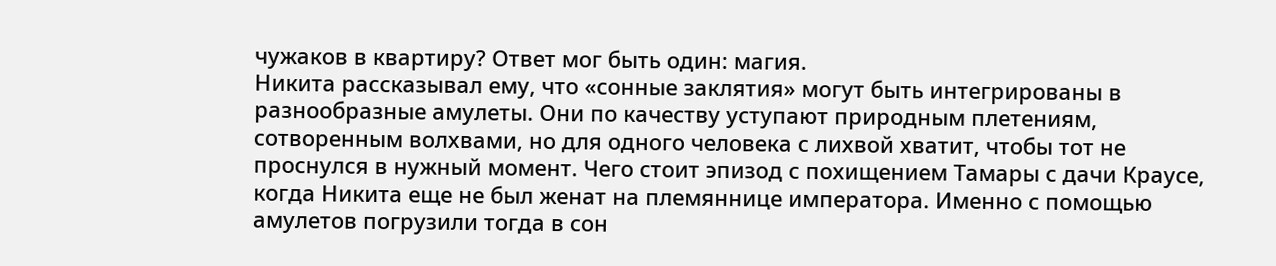чужаков в квартиру? Ответ мог быть один: магия.
Никита рассказывал ему, что «сонные заклятия» могут быть интегрированы в разнообразные амулеты. Они по качеству уступают природным плетениям, сотворенным волхвами, но для одного человека с лихвой хватит, чтобы тот не проснулся в нужный момент. Чего стоит эпизод с похищением Тамары с дачи Краусе, когда Никита еще не был женат на племяннице императора. Именно с помощью амулетов погрузили тогда в сон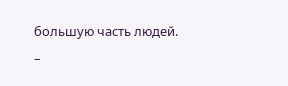большую часть людей.
–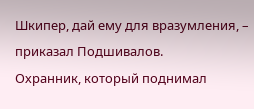Шкипер, дай ему для вразумления, – приказал Подшивалов.
Охранник, который поднимал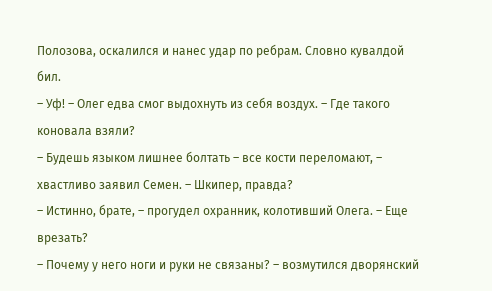Полозова, оскалился и нанес удар по ребрам. Словно кувалдой бил.
– Уф! – Олег едва смог выдохнуть из себя воздух. – Где такого коновала взяли?
– Будешь языком лишнее болтать – все кости переломают, – хвастливо заявил Семен. – Шкипер, правда?
– Истинно, брате, – прогудел охранник, колотивший Олега. – Еще врезать?
– Почему у него ноги и руки не связаны? – возмутился дворянский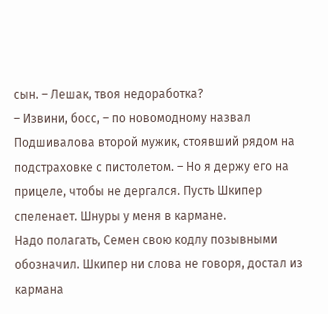сын. – Лешак, твоя недоработка?
– Извини, босс, – по новомодному назвал Подшивалова второй мужик, стоявший рядом на подстраховке с пистолетом. – Но я держу его на прицеле, чтобы не дергался. Пусть Шкипер спеленает. Шнуры у меня в кармане.
Надо полагать, Семен свою кодлу позывными обозначил. Шкипер ни слова не говоря, достал из кармана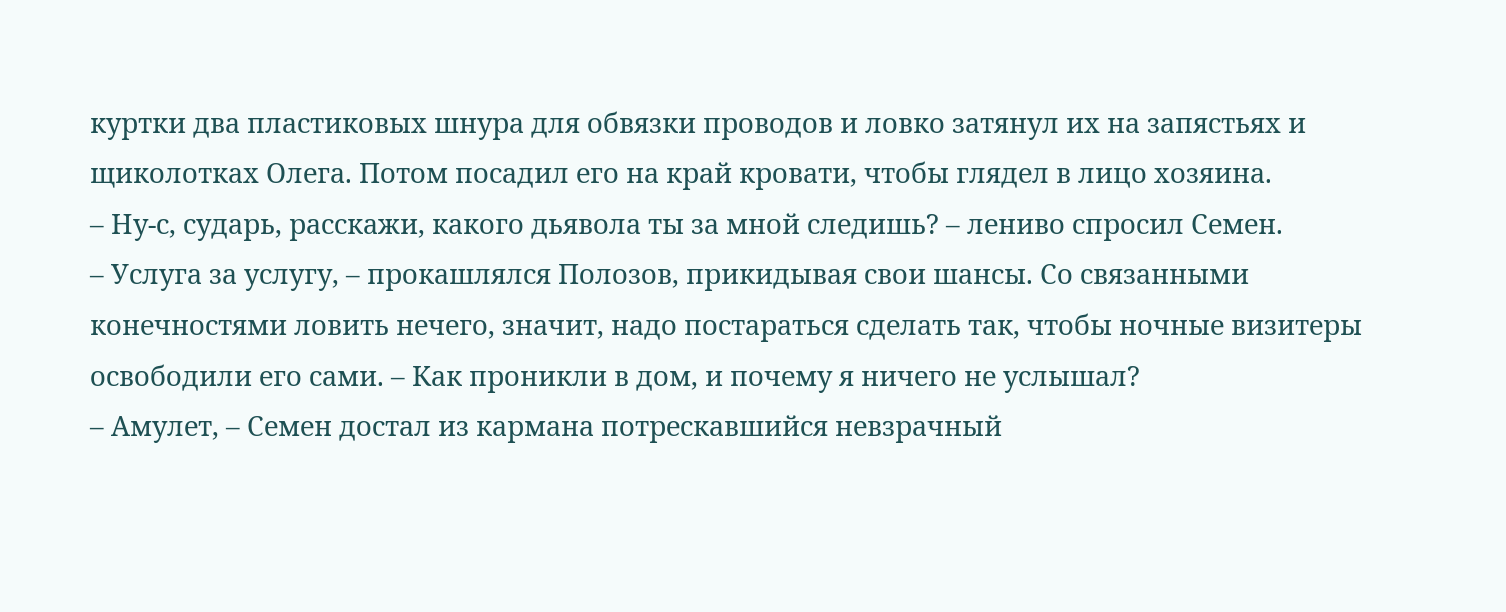куртки два пластиковых шнура для обвязки проводов и ловко затянул их на запястьях и щиколотках Олега. Потом посадил его на край кровати, чтобы глядел в лицо хозяина.
– Ну-с, сударь, расскажи, какого дьявола ты за мной следишь? – лениво спросил Семен.
– Услуга за услугу, – прокашлялся Полозов, прикидывая свои шансы. Со связанными конечностями ловить нечего, значит, надо постараться сделать так, чтобы ночные визитеры освободили его сами. – Как проникли в дом, и почему я ничего не услышал?
– Амулет, – Семен достал из кармана потрескавшийся невзрачный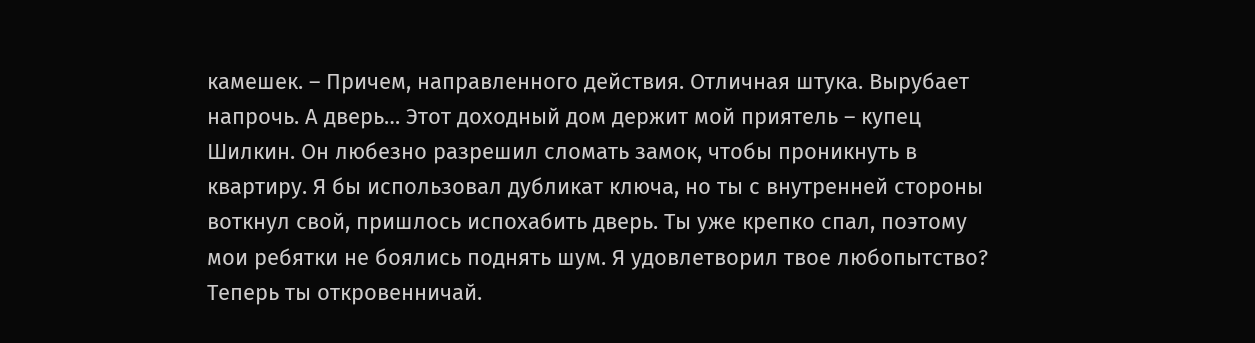камешек. – Причем, направленного действия. Отличная штука. Вырубает напрочь. А дверь… Этот доходный дом держит мой приятель – купец Шилкин. Он любезно разрешил сломать замок, чтобы проникнуть в квартиру. Я бы использовал дубликат ключа, но ты с внутренней стороны воткнул свой, пришлось испохабить дверь. Ты уже крепко спал, поэтому мои ребятки не боялись поднять шум. Я удовлетворил твое любопытство? Теперь ты откровенничай.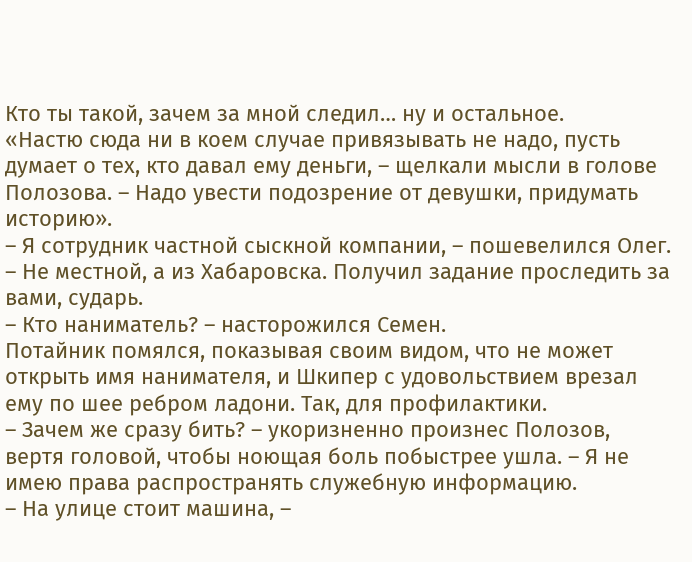Кто ты такой, зачем за мной следил… ну и остальное.
«Настю сюда ни в коем случае привязывать не надо, пусть думает о тех, кто давал ему деньги, – щелкали мысли в голове Полозова. – Надо увести подозрение от девушки, придумать историю».
– Я сотрудник частной сыскной компании, – пошевелился Олег. – Не местной, а из Хабаровска. Получил задание проследить за вами, сударь.
– Кто наниматель? – насторожился Семен.
Потайник помялся, показывая своим видом, что не может открыть имя нанимателя, и Шкипер с удовольствием врезал ему по шее ребром ладони. Так, для профилактики.
– Зачем же сразу бить? – укоризненно произнес Полозов, вертя головой, чтобы ноющая боль побыстрее ушла. – Я не имею права распространять служебную информацию.
– На улице стоит машина, –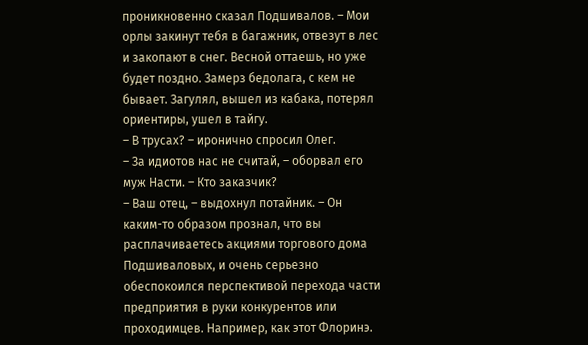проникновенно сказал Подшивалов. – Мои орлы закинут тебя в багажник, отвезут в лес и закопают в снег. Весной оттаешь, но уже будет поздно. Замерз бедолага, с кем не бывает. Загулял, вышел из кабака, потерял ориентиры, ушел в тайгу.
– В трусах? – иронично спросил Олег.
– За идиотов нас не считай, – оборвал его муж Насти. – Кто заказчик?
– Ваш отец, – выдохнул потайник. – Он каким-то образом прознал, что вы расплачиваетесь акциями торгового дома Подшиваловых, и очень серьезно обеспокоился перспективой перехода части предприятия в руки конкурентов или проходимцев. Например, как этот Флоринэ.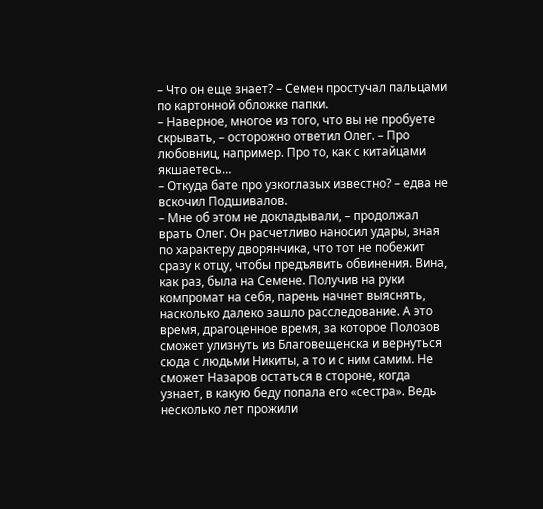– Что он еще знает? – Семен простучал пальцами по картонной обложке папки.
– Наверное, многое из того, что вы не пробуете скрывать, – осторожно ответил Олег. – Про любовниц, например. Про то, как с китайцами якшаетесь…
– Откуда бате про узкоглазых известно? – едва не вскочил Подшивалов.
– Мне об этом не докладывали, – продолжал врать Олег. Он расчетливо наносил удары, зная по характеру дворянчика, что тот не побежит сразу к отцу, чтобы предъявить обвинения. Вина, как раз, была на Семене. Получив на руки компромат на себя, парень начнет выяснять, насколько далеко зашло расследование. А это время, драгоценное время, за которое Полозов сможет улизнуть из Благовещенска и вернуться сюда с людьми Никиты, а то и с ним самим. Не сможет Назаров остаться в стороне, когда узнает, в какую беду попала его «сестра». Ведь несколько лет прожили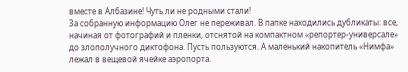вместе в Албазине! Чуть ли не родными стали!
За собранную информацию Олег не переживал. В папке находились дубликаты: все, начиная от фотографий и пленки, отснятой на компактном «репортер-универсале» до злополучного диктофона. Пусть пользуются. А маленький накопитель «Нимфа» лежал в вещевой ячейке аэропорта.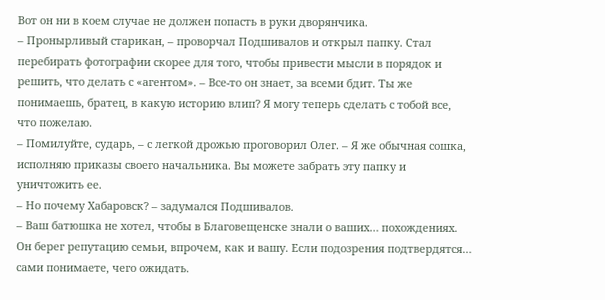Вот он ни в коем случае не должен попасть в руки дворянчика.
– Пронырливый старикан, – проворчал Подшивалов и открыл папку. Стал перебирать фотографии скорее для того, чтобы привести мысли в порядок и решить, что делать с «агентом». – Все-то он знает, за всеми бдит. Ты же понимаешь, братец, в какую историю влип? Я могу теперь сделать с тобой все, что пожелаю.
– Помилуйте, сударь, – с легкой дрожью проговорил Олег. – Я же обычная сошка, исполняю приказы своего начальника. Вы можете забрать эту папку и уничтожить ее.
– Но почему Хабаровск? – задумался Подшивалов.
– Ваш батюшка не хотел, чтобы в Благовещенске знали о ваших… похождениях. Он берег репутацию семьи, впрочем, как и вашу. Если подозрения подтвердятся… сами понимаете, чего ожидать.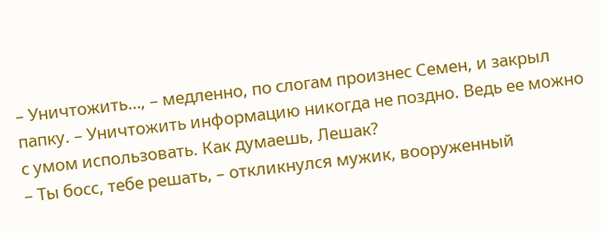– Уничтожить…, – медленно, по слогам произнес Семен, и закрыл папку. – Уничтожить информацию никогда не поздно. Ведь ее можно с умом использовать. Как думаешь, Лешак?
– Ты босс, тебе решать, – откликнулся мужик, вооруженный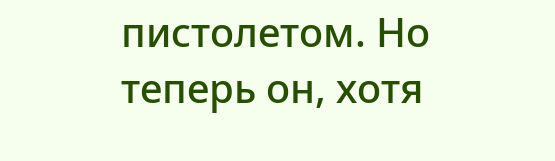пистолетом. Но теперь он, хотя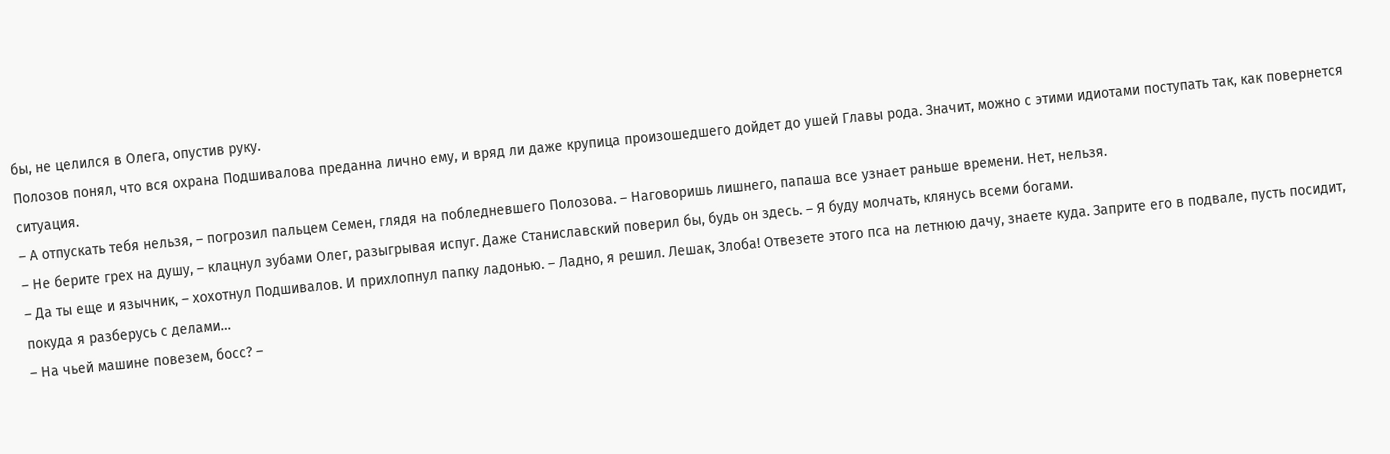бы, не целился в Олега, опустив руку.
Полозов понял, что вся охрана Подшивалова преданна лично ему, и вряд ли даже крупица произошедшего дойдет до ушей Главы рода. Значит, можно с этими идиотами поступать так, как повернется ситуация.
– А отпускать тебя нельзя, – погрозил пальцем Семен, глядя на побледневшего Полозова. – Наговоришь лишнего, папаша все узнает раньше времени. Нет, нельзя.
– Не берите грех на душу, – клацнул зубами Олег, разыгрывая испуг. Даже Станиславский поверил бы, будь он здесь. – Я буду молчать, клянусь всеми богами.
– Да ты еще и язычник, – хохотнул Подшивалов. И прихлопнул папку ладонью. – Ладно, я решил. Лешак, Злоба! Отвезете этого пса на летнюю дачу, знаете куда. Заприте его в подвале, пусть посидит, покуда я разберусь с делами…
– На чьей машине повезем, босс? –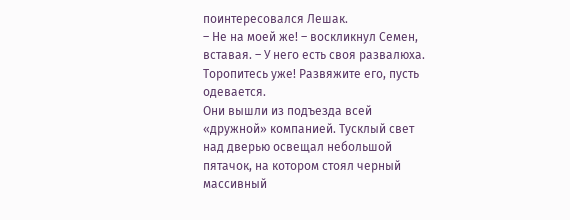поинтересовался Лешак.
– Не на моей же! – воскликнул Семен, вставая. – У него есть своя развалюха. Торопитесь уже! Развяжите его, пусть одевается.
Они вышли из подъезда всей «дружной» компанией. Тусклый свет над дверью освещал небольшой пятачок, на котором стоял черный массивный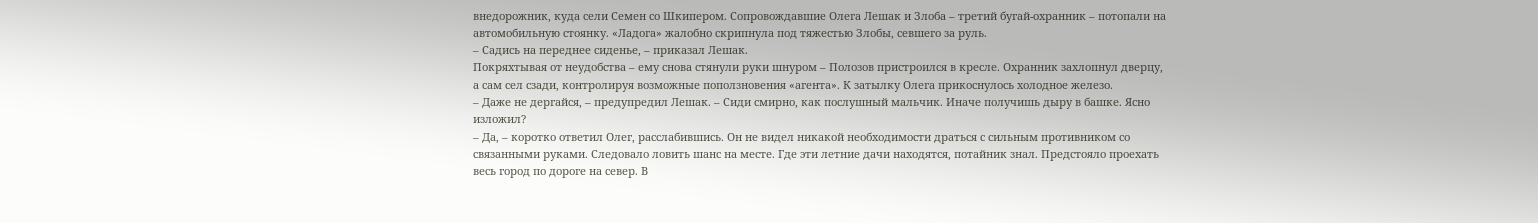внедорожник, куда сели Семен со Шкипером. Сопровождавшие Олега Лешак и Злоба – третий бугай-охранник – потопали на автомобильную стоянку. «Ладога» жалобно скрипнула под тяжестью Злобы, севшего за руль.
– Садись на переднее сиденье, – приказал Лешак.
Покряхтывая от неудобства – ему снова стянули руки шнуром – Полозов пристроился в кресле. Охранник захлопнул дверцу, а сам сел сзади, контролируя возможные поползновения «агента». К затылку Олега прикоснулось холодное железо.
– Даже не дергайся, – предупредил Лешак. – Сиди смирно, как послушный мальчик. Иначе получишь дыру в башке. Ясно изложил?
– Да, – коротко ответил Олег, расслабившись. Он не видел никакой необходимости драться с сильным противником со связанными руками. Следовало ловить шанс на месте. Где эти летние дачи находятся, потайник знал. Предстояло проехать весь город по дороге на север. В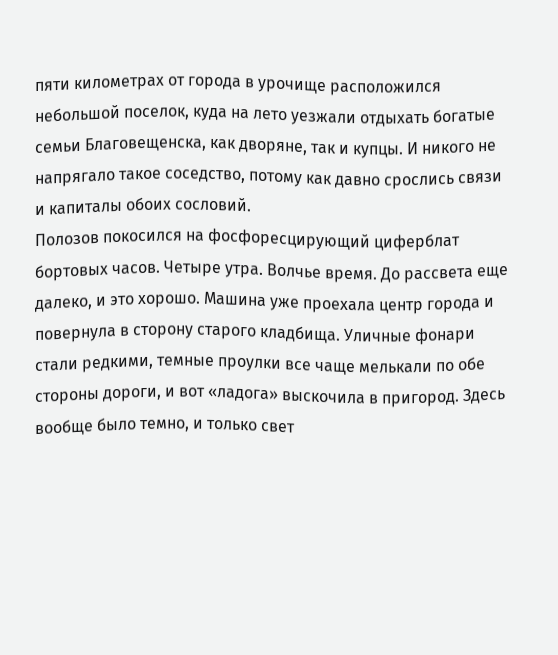пяти километрах от города в урочище расположился небольшой поселок, куда на лето уезжали отдыхать богатые семьи Благовещенска, как дворяне, так и купцы. И никого не напрягало такое соседство, потому как давно срослись связи и капиталы обоих сословий.
Полозов покосился на фосфоресцирующий циферблат бортовых часов. Четыре утра. Волчье время. До рассвета еще далеко, и это хорошо. Машина уже проехала центр города и повернула в сторону старого кладбища. Уличные фонари стали редкими, темные проулки все чаще мелькали по обе стороны дороги, и вот «ладога» выскочила в пригород. Здесь вообще было темно, и только свет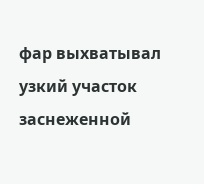фар выхватывал узкий участок заснеженной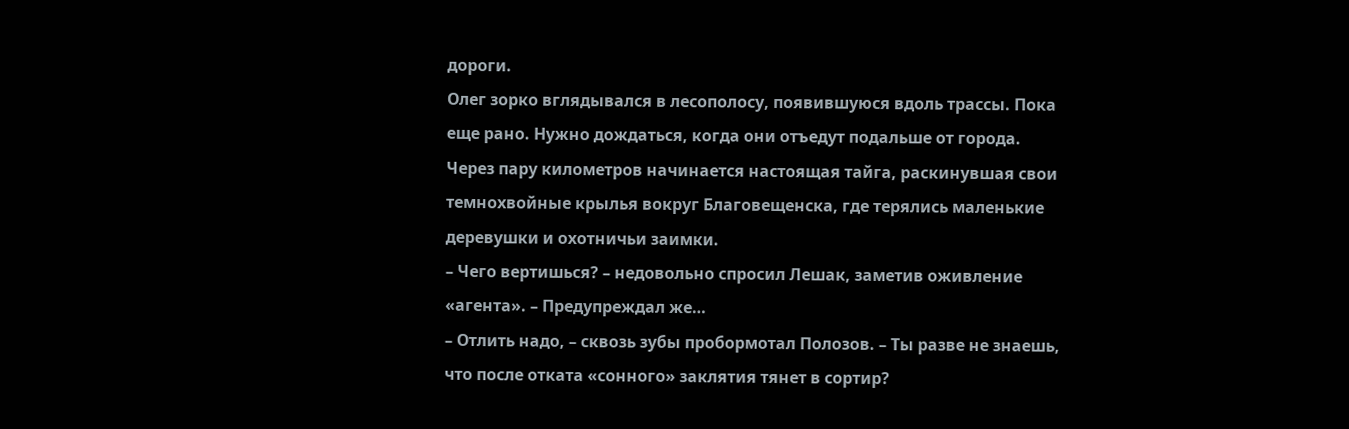дороги.
Олег зорко вглядывался в лесополосу, появившуюся вдоль трассы. Пока еще рано. Нужно дождаться, когда они отъедут подальше от города. Через пару километров начинается настоящая тайга, раскинувшая свои темнохвойные крылья вокруг Благовещенска, где терялись маленькие деревушки и охотничьи заимки.
– Чего вертишься? – недовольно спросил Лешак, заметив оживление «агента». – Предупреждал же…
– Отлить надо, – сквозь зубы пробормотал Полозов. – Ты разве не знаешь, что после отката «сонного» заклятия тянет в сортир?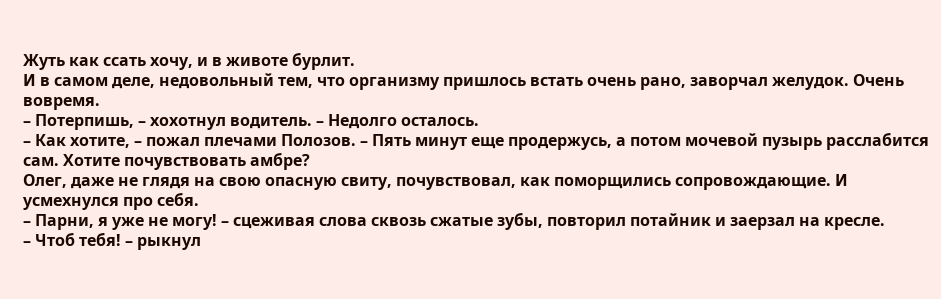Жуть как ссать хочу, и в животе бурлит.
И в самом деле, недовольный тем, что организму пришлось встать очень рано, заворчал желудок. Очень вовремя.
– Потерпишь, – хохотнул водитель. – Недолго осталось.
– Как хотите, – пожал плечами Полозов. – Пять минут еще продержусь, а потом мочевой пузырь расслабится сам. Хотите почувствовать амбре?
Олег, даже не глядя на свою опасную свиту, почувствовал, как поморщились сопровождающие. И усмехнулся про себя.
– Парни, я уже не могу! – сцеживая слова сквозь сжатые зубы, повторил потайник и заерзал на кресле.
– Чтоб тебя! – рыкнул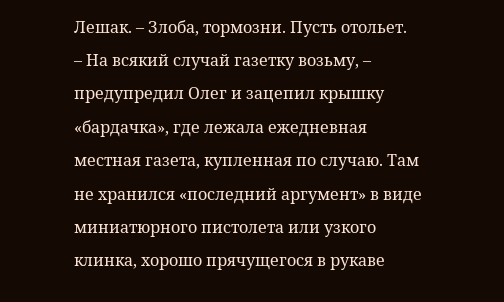Лешак. – Злоба, тормозни. Пусть отольет.
– На всякий случай газетку возьму, – предупредил Олег и зацепил крышку «бардачка», где лежала ежедневная местная газета, купленная по случаю. Там не хранился «последний аргумент» в виде миниатюрного пистолета или узкого клинка, хорошо прячущегося в рукаве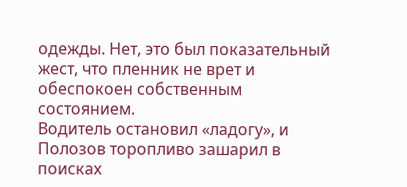одежды. Нет, это был показательный жест, что пленник не врет и обеспокоен собственным состоянием.
Водитель остановил «ладогу», и Полозов торопливо зашарил в поисках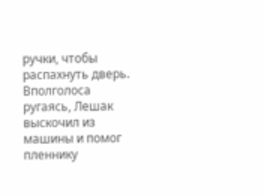ручки, чтобы распахнуть дверь. Вполголоса ругаясь, Лешак выскочил из машины и помог пленнику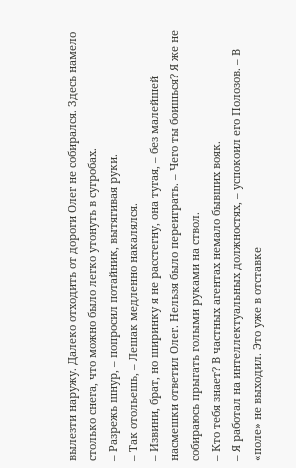вылезти наружу. Далеко отходить от дороги Олег не собирался. Здесь намело столько снега, что можно было легко утонуть в сугробах.
– Разрежь шнур, – попросил потайник, вытягивая руки.
– Так отольешь, – Лешак медленно накалялся.
– Извини, брат, но ширинку я не расстегну, она тугая, – без малейшей насмешки ответил Олег. Нельзя было переиграть. – Чего ты боишься? Я же не собираюсь прыгать голыми руками на ствол.
– Кто тебя знает? В частных агентах немало бывших вояк.
– Я работал на интеллектуальных должностях, – успокоил его Полозов. – В «поле» не выходил. Это уже в отставке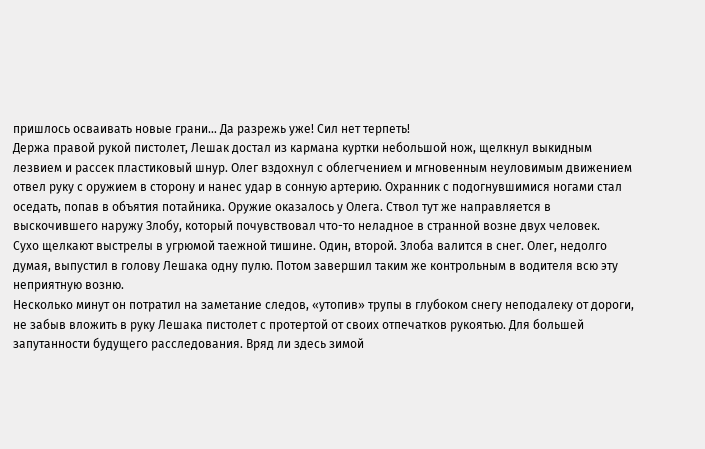пришлось осваивать новые грани… Да разрежь уже! Сил нет терпеть!
Держа правой рукой пистолет, Лешак достал из кармана куртки небольшой нож, щелкнул выкидным лезвием и рассек пластиковый шнур. Олег вздохнул с облегчением и мгновенным неуловимым движением отвел руку с оружием в сторону и нанес удар в сонную артерию. Охранник с подогнувшимися ногами стал оседать, попав в объятия потайника. Оружие оказалось у Олега. Ствол тут же направляется в выскочившего наружу Злобу, который почувствовал что-то неладное в странной возне двух человек.
Сухо щелкают выстрелы в угрюмой таежной тишине. Один, второй. Злоба валится в снег. Олег, недолго думая, выпустил в голову Лешака одну пулю. Потом завершил таким же контрольным в водителя всю эту неприятную возню.
Несколько минут он потратил на заметание следов, «утопив» трупы в глубоком снегу неподалеку от дороги, не забыв вложить в руку Лешака пистолет с протертой от своих отпечатков рукоятью. Для большей запутанности будущего расследования. Вряд ли здесь зимой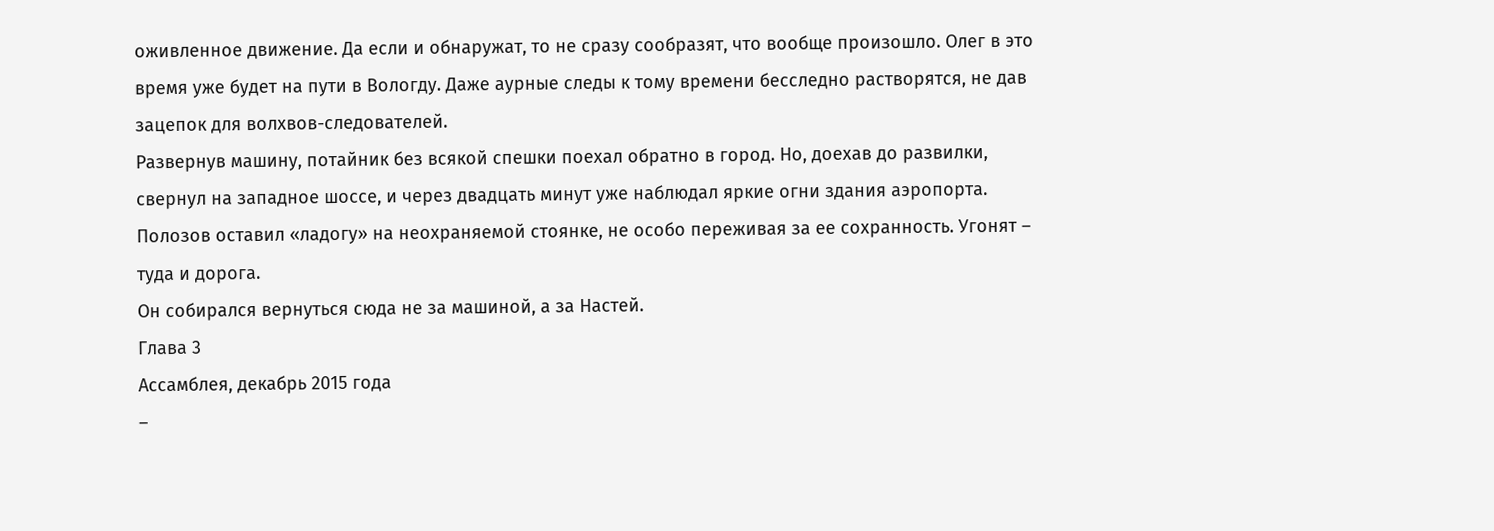оживленное движение. Да если и обнаружат, то не сразу сообразят, что вообще произошло. Олег в это время уже будет на пути в Вологду. Даже аурные следы к тому времени бесследно растворятся, не дав зацепок для волхвов-следователей.
Развернув машину, потайник без всякой спешки поехал обратно в город. Но, доехав до развилки, свернул на западное шоссе, и через двадцать минут уже наблюдал яркие огни здания аэропорта. Полозов оставил «ладогу» на неохраняемой стоянке, не особо переживая за ее сохранность. Угонят – туда и дорога.
Он собирался вернуться сюда не за машиной, а за Настей.
Глава 3
Ассамблея, декабрь 2015 года
–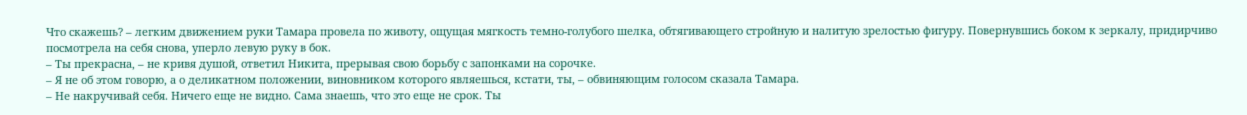Что скажешь? – легким движением руки Тамара провела по животу, ощущая мягкость темно-голубого шелка, обтягивающего стройную и налитую зрелостью фигуру. Повернувшись боком к зеркалу, придирчиво посмотрела на себя снова, уперло левую руку в бок.
– Ты прекрасна, – не кривя душой, ответил Никита, прерывая свою борьбу с запонками на сорочке.
– Я не об этом говорю, а о деликатном положении, виновником которого являешься, кстати, ты, – обвиняющим голосом сказала Тамара.
– Не накручивай себя. Ничего еще не видно. Сама знаешь, что это еще не срок. Ты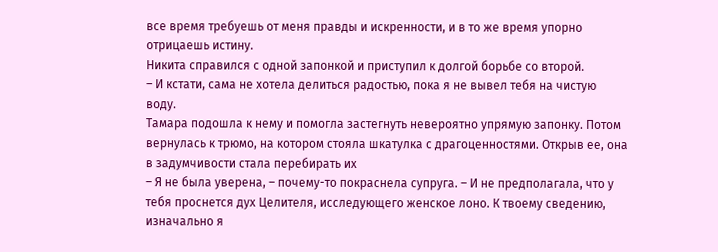все время требуешь от меня правды и искренности, и в то же время упорно отрицаешь истину.
Никита справился с одной запонкой и приступил к долгой борьбе со второй.
– И кстати, сама не хотела делиться радостью, пока я не вывел тебя на чистую воду.
Тамара подошла к нему и помогла застегнуть невероятно упрямую запонку. Потом вернулась к трюмо, на котором стояла шкатулка с драгоценностями. Открыв ее, она в задумчивости стала перебирать их
– Я не была уверена, – почему-то покраснела супруга. – И не предполагала, что у тебя проснется дух Целителя, исследующего женское лоно. К твоему сведению, изначально я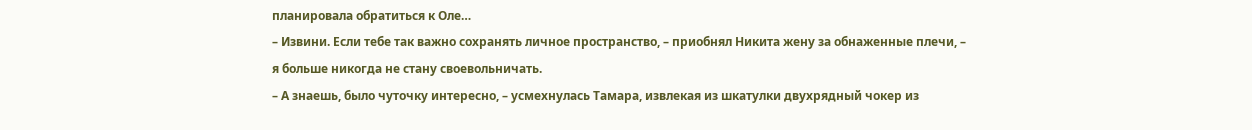планировала обратиться к Оле…
– Извини. Если тебе так важно сохранять личное пространство, – приобнял Никита жену за обнаженные плечи, – я больше никогда не стану своевольничать.
– А знаешь, было чуточку интересно, – усмехнулась Тамара, извлекая из шкатулки двухрядный чокер из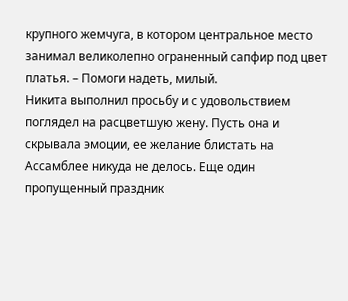крупного жемчуга, в котором центральное место занимал великолепно ограненный сапфир под цвет платья. – Помоги надеть, милый.
Никита выполнил просьбу и с удовольствием поглядел на расцветшую жену. Пусть она и скрывала эмоции, ее желание блистать на Ассамблее никуда не делось. Еще один пропущенный праздник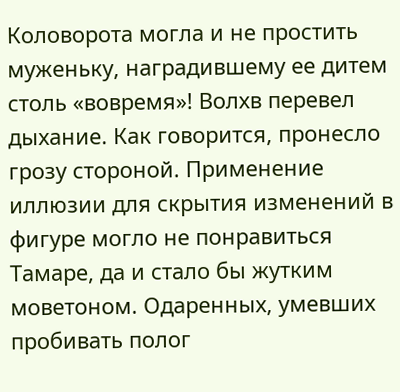Коловорота могла и не простить муженьку, наградившему ее дитем столь «вовремя»! Волхв перевел дыхание. Как говорится, пронесло грозу стороной. Применение иллюзии для скрытия изменений в фигуре могло не понравиться Тамаре, да и стало бы жутким моветоном. Одаренных, умевших пробивать полог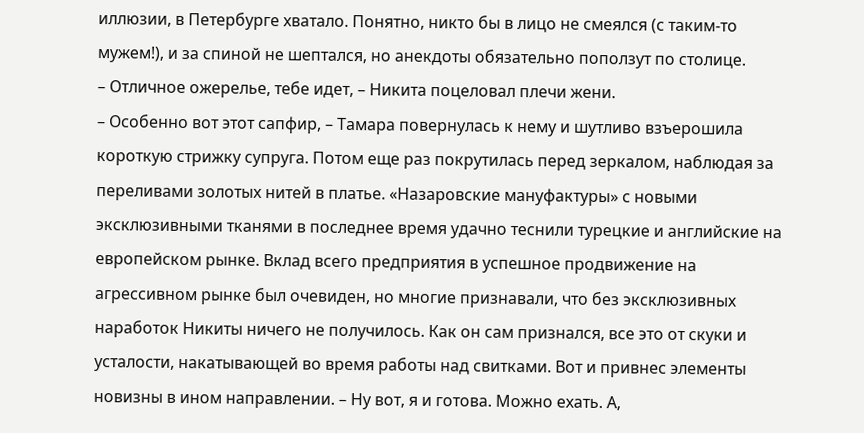иллюзии, в Петербурге хватало. Понятно, никто бы в лицо не смеялся (с таким-то мужем!), и за спиной не шептался, но анекдоты обязательно поползут по столице.
– Отличное ожерелье, тебе идет, – Никита поцеловал плечи жени.
– Особенно вот этот сапфир, – Тамара повернулась к нему и шутливо взъерошила короткую стрижку супруга. Потом еще раз покрутилась перед зеркалом, наблюдая за переливами золотых нитей в платье. «Назаровские мануфактуры» с новыми эксклюзивными тканями в последнее время удачно теснили турецкие и английские на европейском рынке. Вклад всего предприятия в успешное продвижение на агрессивном рынке был очевиден, но многие признавали, что без эксклюзивных наработок Никиты ничего не получилось. Как он сам признался, все это от скуки и усталости, накатывающей во время работы над свитками. Вот и привнес элементы новизны в ином направлении. – Ну вот, я и готова. Можно ехать. А,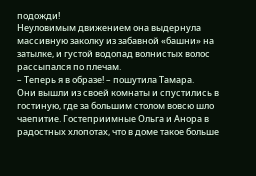подожди!
Неуловимым движением она выдернула массивную заколку из забавной «башни» на затылке, и густой водопад волнистых волос рассыпался по плечам.
– Теперь я в образе! – пошутила Тамара.
Они вышли из своей комнаты и спустились в гостиную, где за большим столом вовсю шло чаепитие. Гостеприимные Ольга и Анора в радостных хлопотах, что в доме такое больше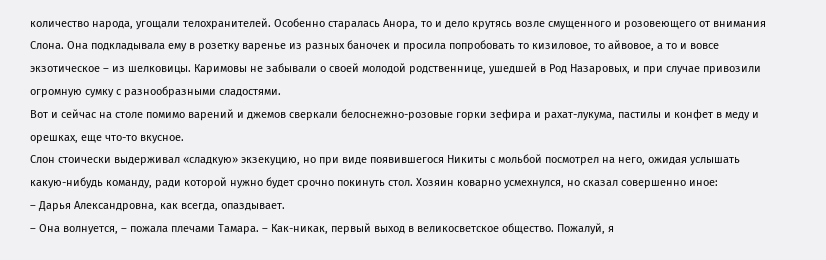количество народа, угощали телохранителей. Особенно старалась Анора, то и дело крутясь возле смущенного и розовеющего от внимания Слона. Она подкладывала ему в розетку варенье из разных баночек и просила попробовать то кизиловое, то айвовое, а то и вовсе экзотическое – из шелковицы. Каримовы не забывали о своей молодой родственнице, ушедшей в Род Назаровых, и при случае привозили огромную сумку с разнообразными сладостями.
Вот и сейчас на столе помимо варений и джемов сверкали белоснежно-розовые горки зефира и рахат-лукума, пастилы и конфет в меду и орешках, еще что-то вкусное.
Слон стоически выдерживал «сладкую» экзекуцию, но при виде появившегося Никиты с мольбой посмотрел на него, ожидая услышать какую-нибудь команду, ради которой нужно будет срочно покинуть стол. Хозяин коварно усмехнулся, но сказал совершенно иное:
– Дарья Александровна, как всегда, опаздывает.
– Она волнуется, – пожала плечами Тамара. – Как-никак, первый выход в великосветское общество. Пожалуй, я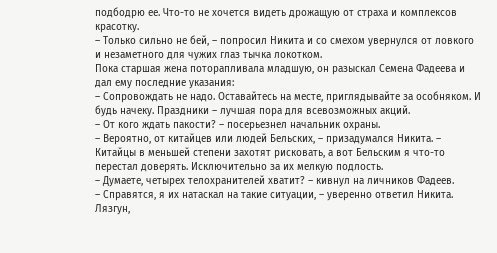подбодрю ее. Что-то не хочется видеть дрожащую от страха и комплексов красотку.
– Только сильно не бей, – попросил Никита и со смехом увернулся от ловкого и незаметного для чужих глаз тычка локотком.
Пока старшая жена поторапливала младшую, он разыскал Семена Фадеева и дал ему последние указания:
– Сопровождать не надо. Оставайтесь на месте, приглядывайте за особняком. И будь начеку. Праздники – лучшая пора для всевозможных акций.
– От кого ждать пакости? – посерьезнел начальник охраны.
– Вероятно, от китайцев или людей Бельских, – призадумался Никита. – Китайцы в меньшей степени захотят рисковать, а вот Бельским я что-то перестал доверять. Исключительно за их мелкую подлость.
– Думаете, четырех телохранителей хватит? – кивнул на личников Фадеев.
– Справятся, я их натаскал на такие ситуации, – уверенно ответил Никита.
Лязгун,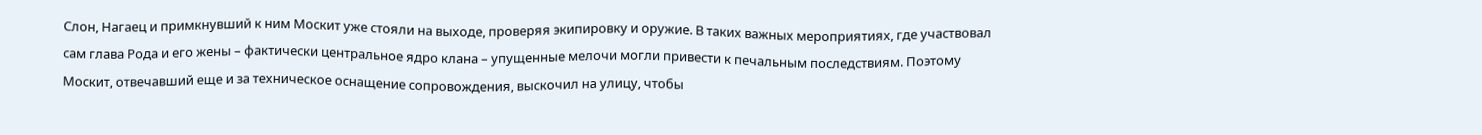Слон, Нагаец и примкнувший к ним Москит уже стояли на выходе, проверяя экипировку и оружие. В таких важных мероприятиях, где участвовал сам глава Рода и его жены – фактически центральное ядро клана – упущенные мелочи могли привести к печальным последствиям. Поэтому Москит, отвечавший еще и за техническое оснащение сопровождения, выскочил на улицу, чтобы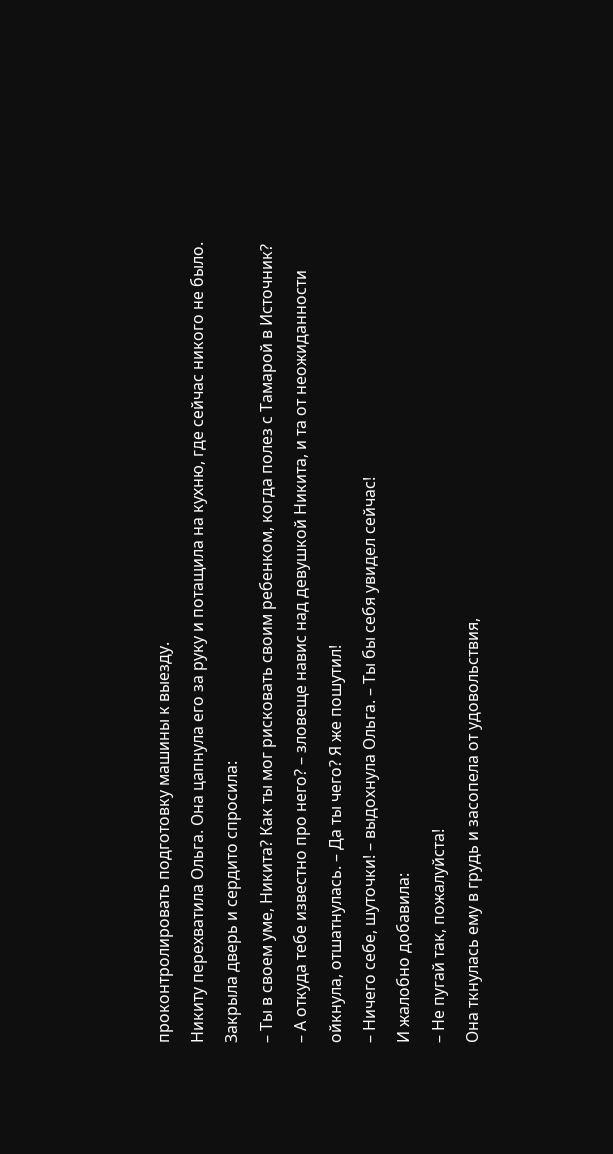проконтролировать подготовку машины к выезду.
Никиту перехватила Ольга. Она цапнула его за руку и потащила на кухню, где сейчас никого не было. Закрыла дверь и сердито спросила:
– Ты в своем уме, Никита? Как ты мог рисковать своим ребенком, когда полез с Тамарой в Источник?
– А откуда тебе известно про него? – зловеще навис над девушкой Никита, и та от неожиданности ойкнула, отшатнулась. – Да ты чего? Я же пошутил!
– Ничего себе, шуточки! – выдохнула Ольга. – Ты бы себя увидел сейчас!
И жалобно добавила:
– Не пугай так, пожалуйста!
Она ткнулась ему в грудь и засопела от удовольствия,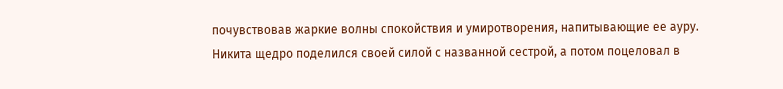почувствовав жаркие волны спокойствия и умиротворения, напитывающие ее ауру. Никита щедро поделился своей силой с названной сестрой, а потом поцеловал в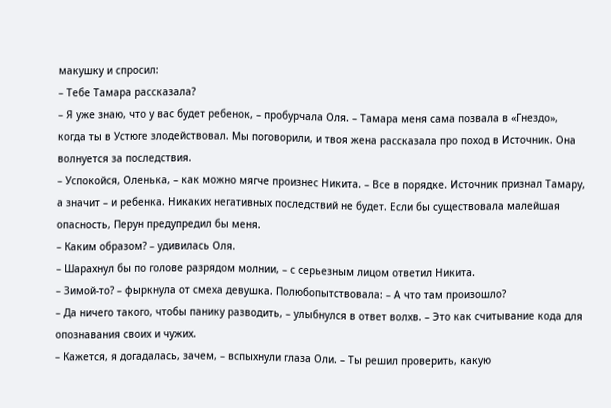макушку и спросил:
– Тебе Тамара рассказала?
– Я уже знаю, что у вас будет ребенок, – пробурчала Оля. – Тамара меня сама позвала в «Гнездо», когда ты в Устюге злодействовал. Мы поговорили, и твоя жена рассказала про поход в Источник. Она волнуется за последствия.
– Успокойся, Оленька, – как можно мягче произнес Никита. – Все в порядке. Источник признал Тамару, а значит – и ребенка. Никаких негативных последствий не будет. Если бы существовала малейшая опасность, Перун предупредил бы меня.
– Каким образом? – удивилась Оля.
– Шарахнул бы по голове разрядом молнии, – с серьезным лицом ответил Никита.
– Зимой-то? – фыркнула от смеха девушка. Полюбопытствовала: – А что там произошло?
– Да ничего такого, чтобы панику разводить, – улыбнулся в ответ волхв. – Это как считывание кода для опознавания своих и чужих.
– Кажется, я догадалась, зачем, – вспыхнули глаза Оли. – Ты решил проверить, какую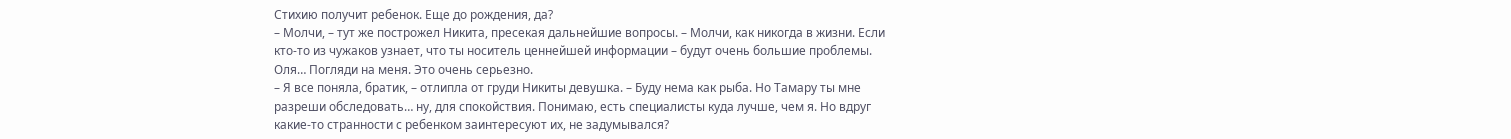Стихию получит ребенок. Еще до рождения, да?
– Молчи, – тут же построжел Никита, пресекая дальнейшие вопросы. – Молчи, как никогда в жизни. Если кто-то из чужаков узнает, что ты носитель ценнейшей информации – будут очень большие проблемы. Оля… Погляди на меня. Это очень серьезно.
– Я все поняла, братик, – отлипла от груди Никиты девушка. – Буду нема как рыба. Но Тамару ты мне разреши обследовать… ну, для спокойствия. Понимаю, есть специалисты куда лучше, чем я. Но вдруг какие-то странности с ребенком заинтересуют их, не задумывался?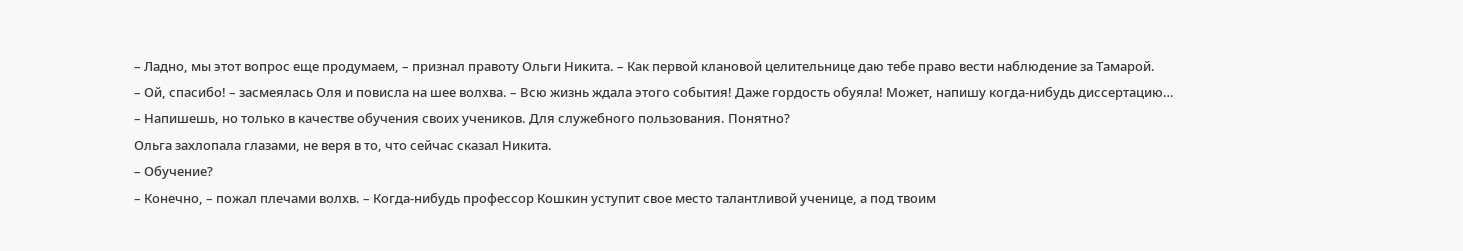– Ладно, мы этот вопрос еще продумаем, – признал правоту Ольги Никита. – Как первой клановой целительнице даю тебе право вести наблюдение за Тамарой.
– Ой, спасибо! – засмеялась Оля и повисла на шее волхва. – Всю жизнь ждала этого события! Даже гордость обуяла! Может, напишу когда-нибудь диссертацию…
– Напишешь, но только в качестве обучения своих учеников. Для служебного пользования. Понятно?
Ольга захлопала глазами, не веря в то, что сейчас сказал Никита.
– Обучение?
– Конечно, – пожал плечами волхв. – Когда-нибудь профессор Кошкин уступит свое место талантливой ученице, а под твоим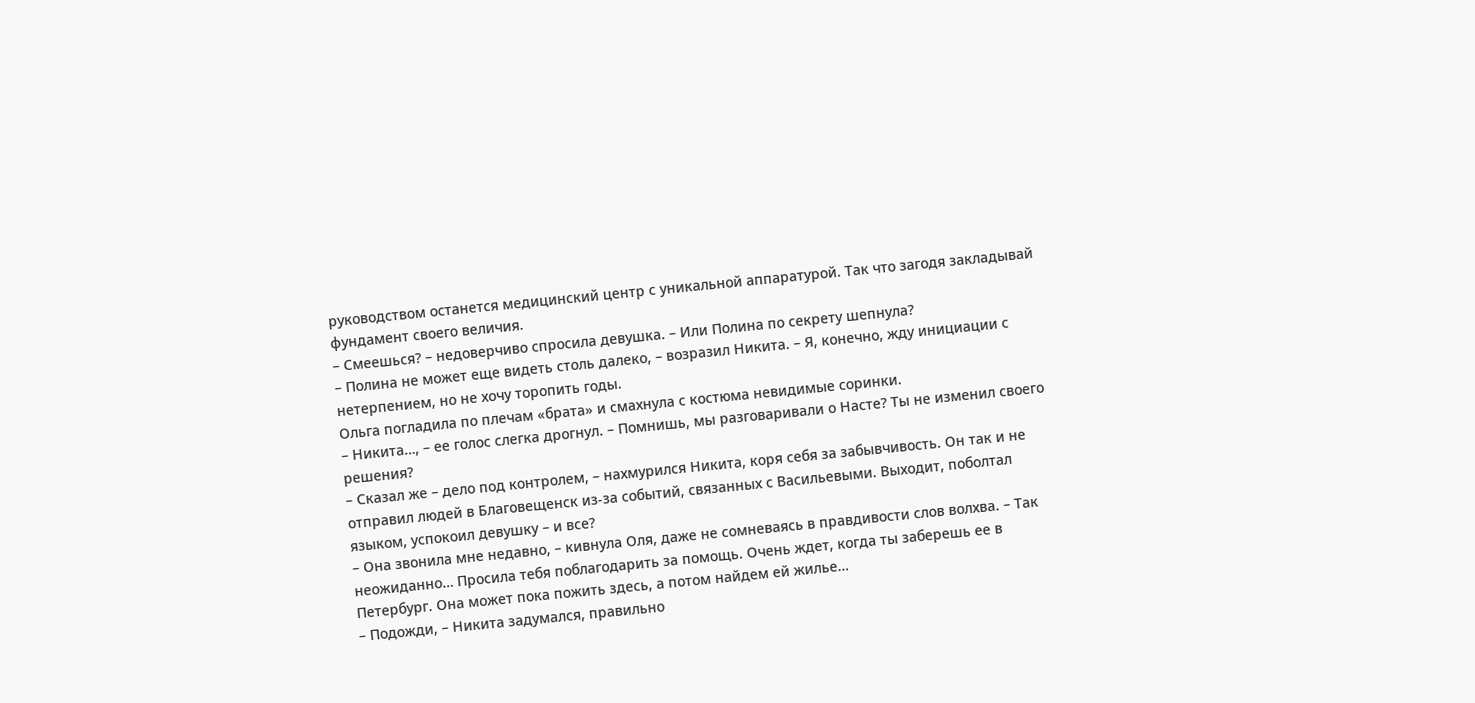руководством останется медицинский центр с уникальной аппаратурой. Так что загодя закладывай фундамент своего величия.
– Смеешься? – недоверчиво спросила девушка. – Или Полина по секрету шепнула?
– Полина не может еще видеть столь далеко, – возразил Никита. – Я, конечно, жду инициации с нетерпением, но не хочу торопить годы.
Ольга погладила по плечам «брата» и смахнула с костюма невидимые соринки.
– Никита…, – ее голос слегка дрогнул. – Помнишь, мы разговаривали о Насте? Ты не изменил своего решения?
– Сказал же – дело под контролем, – нахмурился Никита, коря себя за забывчивость. Он так и не отправил людей в Благовещенск из-за событий, связанных с Васильевыми. Выходит, поболтал языком, успокоил девушку – и все?
– Она звонила мне недавно, – кивнула Оля, даже не сомневаясь в правдивости слов волхва. – Так неожиданно… Просила тебя поблагодарить за помощь. Очень ждет, когда ты заберешь ее в Петербург. Она может пока пожить здесь, а потом найдем ей жилье…
– Подожди, – Никита задумался, правильно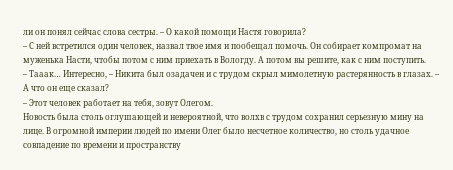ли он понял сейчас слова сестры. – О какой помощи Настя говорила?
– С ней встретился один человек, назвал твое имя и пообещал помочь. Он собирает компромат на муженька Насти, чтобы потом с ним приехать в Вологду. А потом вы решите, как с ним поступить.
– Тааак… Интересно, – Никита был озадачен и с трудом скрыл мимолетную растерянность в глазах. – А что он еще сказал?
– Этот человек работает на тебя, зовут Олегом.
Новость была столь оглушающей и невероятной, что волхв с трудом сохранил серьезную мину на лице. В огромной империи людей по имени Олег было несчетное количество, но столь удачное совпадение по времени и пространству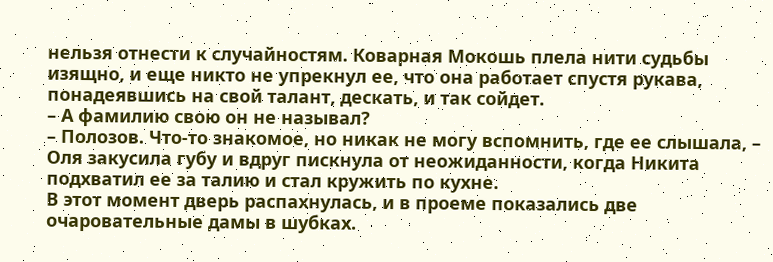нельзя отнести к случайностям. Коварная Мокошь плела нити судьбы изящно, и еще никто не упрекнул ее, что она работает спустя рукава, понадеявшись на свой талант, дескать, и так сойдет.
– А фамилию свою он не называл?
– Полозов. Что-то знакомое, но никак не могу вспомнить, где ее слышала, – Оля закусила губу и вдруг пискнула от неожиданности, когда Никита подхватил ее за талию и стал кружить по кухне.
В этот момент дверь распахнулась, и в проеме показались две очаровательные дамы в шубках.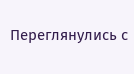Переглянулись с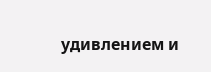удивлением и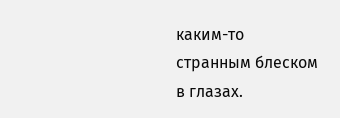каким-то странным блеском в глазах.